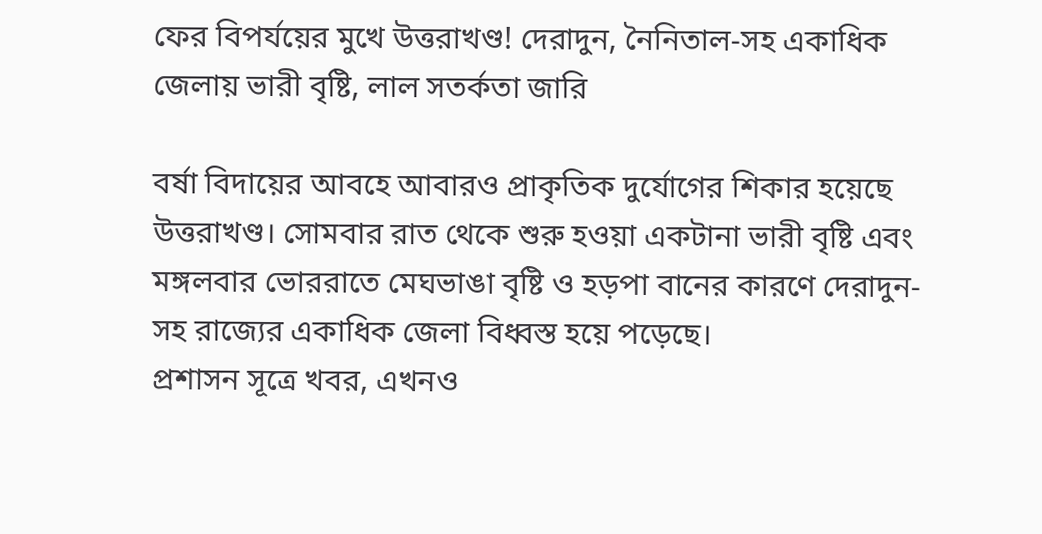ফের বিপর্যয়ের মুখে উত্তরাখণ্ড! দেরাদুন, নৈনিতাল-সহ একাধিক জেলায় ভারী বৃষ্টি, লাল সতর্কতা জারি

বর্ষা বিদায়ের আবহে আবারও প্রাকৃতিক দুর্যোগের শিকার হয়েছে উত্তরাখণ্ড। সোমবার রাত থেকে শুরু হওয়া একটানা ভারী বৃষ্টি এবং মঙ্গলবার ভোররাতে মেঘভাঙা বৃষ্টি ও হড়পা বানের কারণে দেরাদুন-সহ রাজ্যের একাধিক জেলা বিধ্বস্ত হয়ে পড়েছে।
প্রশাসন সূত্রে খবর, এখনও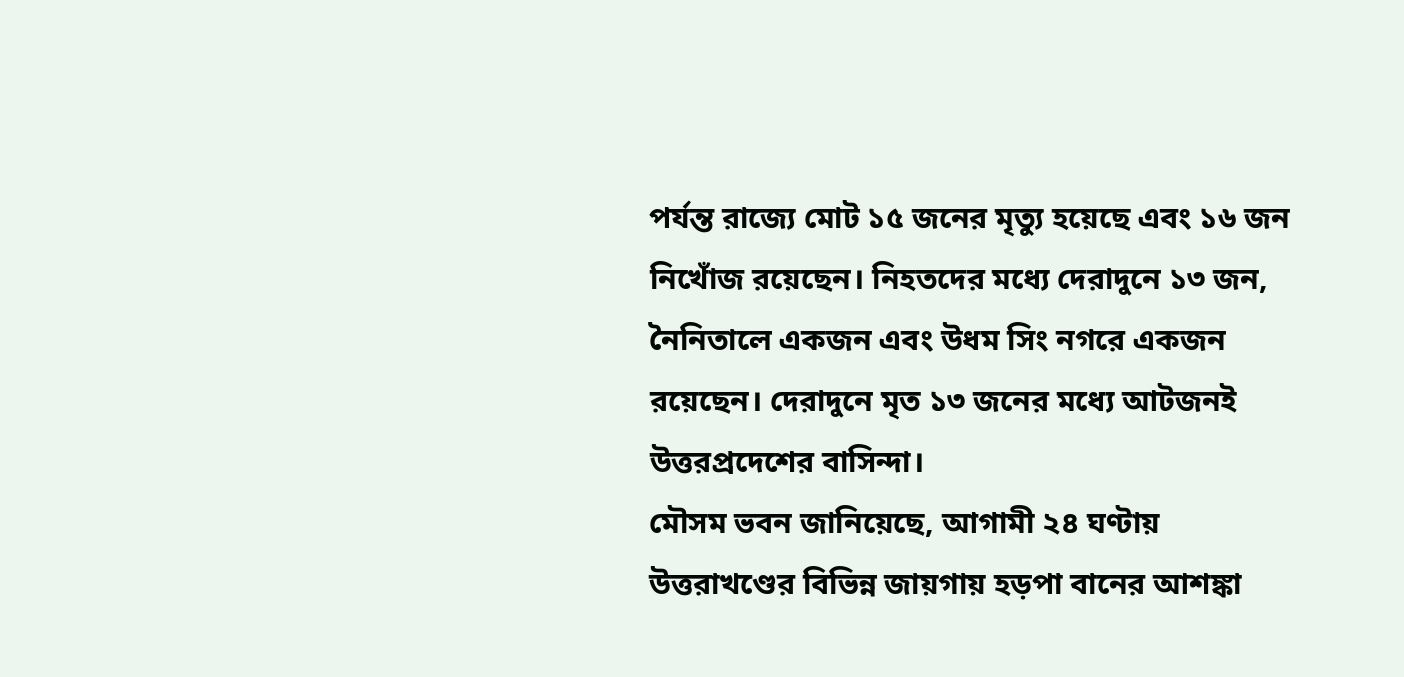পর্যন্ত রাজ্যে মোট ১৫ জনের মৃত্যু হয়েছে এবং ১৬ জন নিখোঁজ রয়েছেন। নিহতদের মধ্যে দেরাদুনে ১৩ জন, নৈনিতালে একজন এবং উধম সিং নগরে একজন রয়েছেন। দেরাদুনে মৃত ১৩ জনের মধ্যে আটজনই উত্তরপ্রদেশের বাসিন্দা।
মৌসম ভবন জানিয়েছে, আগামী ২৪ ঘণ্টায় উত্তরাখণ্ডের বিভিন্ন জায়গায় হড়পা বানের আশঙ্কা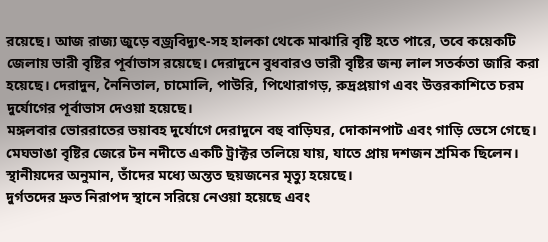রয়েছে। আজ রাজ্য জুড়ে বজ্রবিদ্যুৎ-সহ হালকা থেকে মাঝারি বৃষ্টি হতে পারে, তবে কয়েকটি জেলায় ভারী বৃষ্টির পূর্বাভাস রয়েছে। দেরাদুনে বুধবারও ভারী বৃষ্টির জন্য লাল সতর্কতা জারি করা হয়েছে। দেরাদুন, নৈনিতাল, চামোলি, পাউরি, পিথোরাগড়, রুদ্রপ্রয়াগ এবং উত্তরকাশিতে চরম দুর্যোগের পূর্বাভাস দেওয়া হয়েছে।
মঙ্গলবার ভোররাতের ভয়াবহ দুর্যোগে দেরাদুনে বহু বাড়িঘর, দোকানপাট এবং গাড়ি ভেসে গেছে। মেঘভাঙা বৃষ্টির জেরে টন নদীতে একটি ট্রাক্টর তলিয়ে যায়, যাতে প্রায় দশজন শ্রমিক ছিলেন। স্থানীয়দের অনুমান, তাঁদের মধ্যে অন্তত ছয়জনের মৃত্যু হয়েছে।
দুর্গতদের দ্রুত নিরাপদ স্থানে সরিয়ে নেওয়া হয়েছে এবং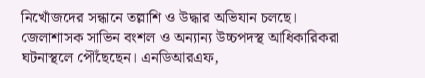নিখোঁজদের সন্ধানে তল্লাশি ও উদ্ধার অভিযান চলছে। জেলাশাসক সাভিন বংশল ও অন্যান্য উচ্চপদস্থ আধিকারিকরা ঘটনাস্থলে পৌঁছেছেন। এনডিআরএফ,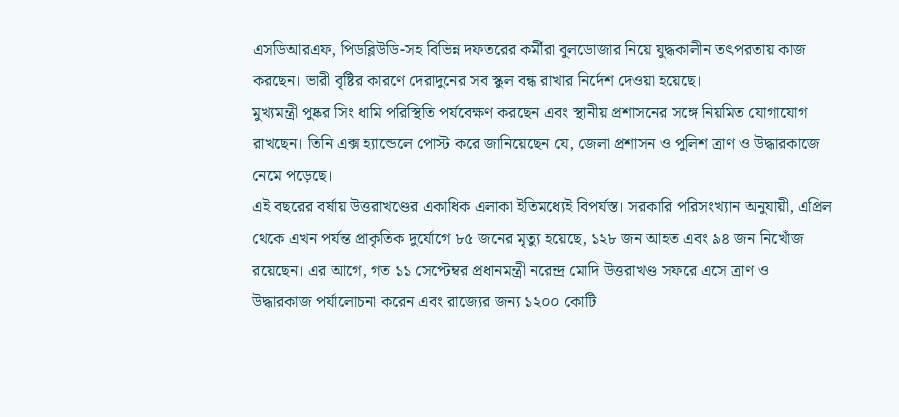এসডিআরএফ, পিডব্লিউডি-সহ বিভিন্ন দফতরের কর্মীরা বুলডোজার নিয়ে যুদ্ধকালীন তৎপরতায় কাজ করছেন। ভারী বৃষ্টির কারণে দেরাদুনের সব স্কুল বন্ধ রাখার নির্দেশ দেওয়া হয়েছে।
মুখ্যমন্ত্রী পুষ্কর সিং ধামি পরিস্থিতি পর্যবেক্ষণ করছেন এবং স্থানীয় প্রশাসনের সঙ্গে নিয়মিত যোগাযোগ রাখছেন। তিনি এক্স হ্যান্ডেলে পোস্ট করে জানিয়েছেন যে, জেলা প্রশাসন ও পুলিশ ত্রাণ ও উদ্ধারকাজে নেমে পড়েছে।
এই বছরের বর্ষায় উত্তরাখণ্ডের একাধিক এলাকা ইতিমধ্যেই বিপর্যস্ত। সরকারি পরিসংখ্যান অনুযায়ী, এপ্রিল থেকে এখন পর্যন্ত প্রাকৃতিক দুর্যোগে ৮৫ জনের মৃত্যু হয়েছে, ১২৮ জন আহত এবং ৯৪ জন নিখোঁজ রয়েছেন। এর আগে, গত ১১ সেপ্টেম্বর প্রধানমন্ত্রী নরেন্দ্র মোদি উত্তরাখণ্ড সফরে এসে ত্রাণ ও উদ্ধারকাজ পর্যালোচনা করেন এবং রাজ্যের জন্য ১২০০ কোটি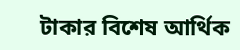টাকার বিশেষ আর্থিক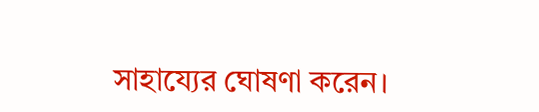সাহায্যের ঘোষণা করেন।